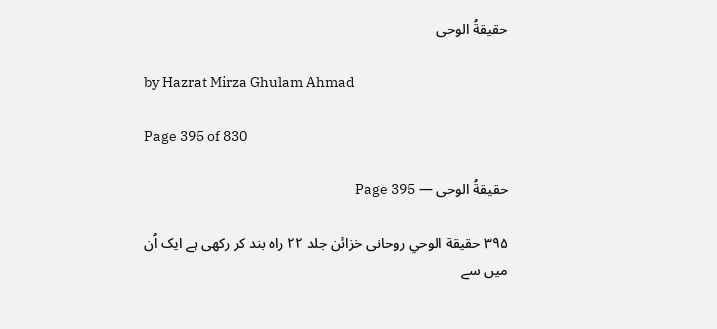حقیقةُ الوحی

by Hazrat Mirza Ghulam Ahmad

Page 395 of 830

حقیقةُ الوحی — Page 395

۳۹۵ حقيقة الوحي روحانی خزائن جلد ۲۲ راہ بند کر رکھی ہے ایک اُن میں سے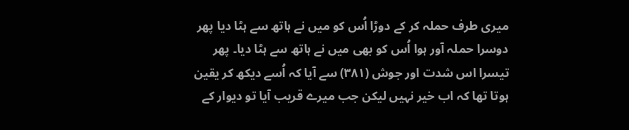میری طرف حملہ کر کے دوڑا اُس کو میں نے ہاتھ سے ہٹا دیا پھر دوسرا حملہ آور ہوا اُس کو بھی میں نے ہاتھ سے ہٹا دیا۔ پھر تیسرا اس شدت اور جوش (۳۸۱) سے آیا کہ اُسے دیکھ کر یقین ہوتا تھا کہ اب خیر نہیں لیکن جب میرے قریب آیا تو دیوار کے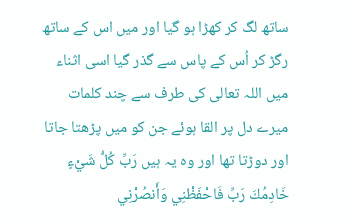ساتھ لگ کر کھڑا ہو گیا اور میں اس کے ساتھ رگڑ کر اُس کے پاس سے گذر گیا اسی اثناء میں اللہ تعالی کی طرف سے چند کلمات میرے دل پر القا ہوئے جن کو میں پڑھتا جاتا اور دوڑتا تھا اور وہ یہ ہیں رَبِّ كُلُّ شَيْءٍ خَادِمُكَ رَبِّ فَاحْفَظْنِي وَأَنصُرْنِي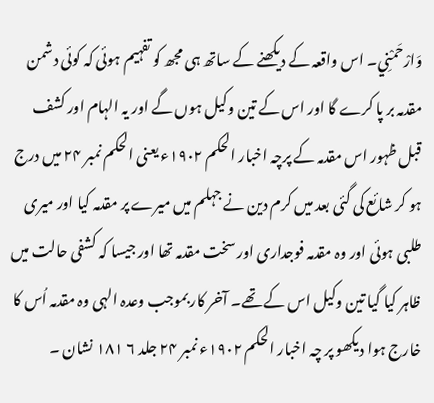وَارْحَمْنِي۔ اس واقعہ کے دیکھنے کے ساتھ ہی مجھ کو تفہیم ہوئی کہ کوئی دشمن مقدمہ بر پا کرے گا اور اس کے تین وکیل ہوں گے اور یہ الہام اور کشف قبل ظہور اس مقدمہ کے پرچہ اخبار الحکم ۱۹۰۲ء یعنی الحکم نمبر ۲۴ میں درج ہو کر شائع کی گئی بعد میں کرم دین نے جہلم میں میرے پر مقدمہ کیا اور میری طلبی ہوئی اور وہ مقدمہ فوجداری اور سخت مقدمہ تھا اور جیسا کہ کشفی حالت میں ظاہر کیا گیا تین وکیل اس کے تھے۔ آخر کار بموجب وعدہ الہی وہ مقدمہ اُس کا خارج ہوا دیکھو پر چہ اخبار الحکم ۱۹۰۲ء نمبر ۲۴ جلد ۶ ۱۸۱ نشان ۔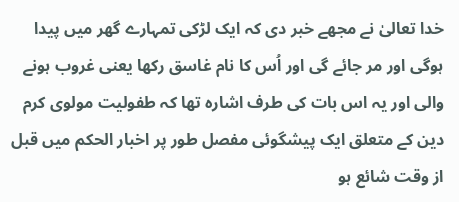خدا تعالیٰ نے مجھے خبر دی کہ ایک لڑکی تمہارے گھر میں پیدا ہوگی اور مر جائے گی اور اُس کا نام غاسق رکھا یعنی غروب ہونے والی اور یہ اس بات کی طرف اشارہ تھا کہ طفولیت مولوی کرم دین کے متعلق ایک پیشگوئی مفصل طور پر اخبار الحکم میں قبل از وقت شائع ہو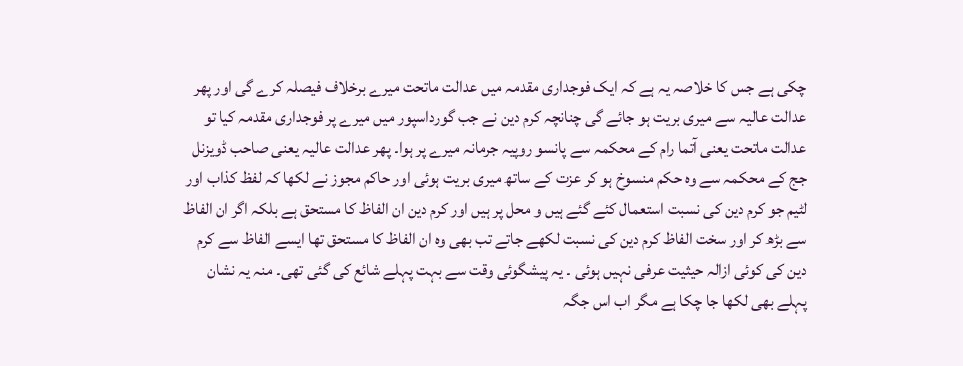چکی ہے جس کا خلاصہ یہ ہے کہ ایک فوجداری مقدمہ میں عدالت ماتحت میرے برخلاف فیصلہ کرے گی اور پھر عدالت عالیہ سے میری بریت ہو جائے گی چنانچہ کرم دین نے جب گورداسپور میں میرے پر فوجداری مقدمہ کیا تو عدالت ماتحت یعنی آتما رام کے محکمہ سے پانسو روپیہ جرمانہ میرے پر ہوا۔ پھر عدالت عالیہ یعنی صاحب ڈویزنل جج کے محکمہ سے وہ حکم منسوخ ہو کر عزت کے ساتھ میری بریت ہوئی اور حاکم مجوز نے لکھا کہ لفظ کذاب اور لٹیم جو کرم دین کی نسبت استعمال کئے گئے ہیں و محل پر ہیں اور کرم دین ان الفاظ کا مستحق ہے بلکہ اگر ان الفاظ سے بڑھ کر اور سخت الفاظ کرم دین کی نسبت لکھے جاتے تب بھی وہ ان الفاظ کا مستحق تھا ایسے الفاظ سے کرم دین کی کوئی ازالہ حیثیت عرفی نہیں ہوئی ۔ یہ پیشگوئی وقت سے بہت پہلے شائع کی گئی تھی۔ منہ یہ نشان پہلے بھی لکھا جا چکا ہے مگر اب اس جگہ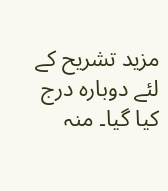مزید تشریح کے لئے دوبارہ درج کیا گیا۔ منہ